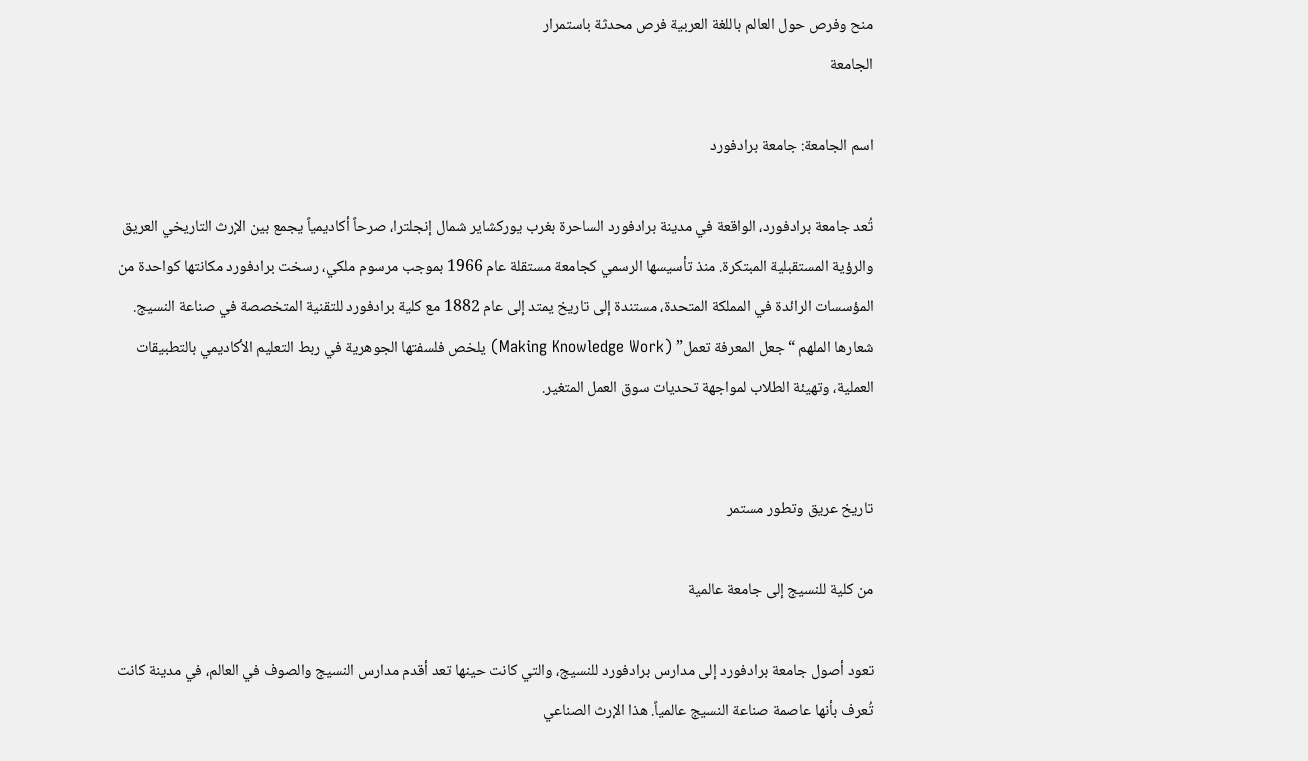منح وفرص حول العالم باللغة العربية فرص محدثة باستمرار
الجامعة

اسم الجامعة: جامعة برادفورد

تُعد جامعة برادفورد، الواقعة في مدينة برادفورد الساحرة بغرب يوركشاير شمال إنجلترا، صرحاً أكاديمياً يجمع بين الإرث التاريخي العريق والرؤية المستقبلية المبتكرة. منذ تأسيسها الرسمي كجامعة مستقلة عام 1966 بموجب مرسوم ملكي، رسخت برادفورد مكانتها كواحدة من المؤسسات الرائدة في المملكة المتحدة، مستندة إلى تاريخ يمتد إلى عام 1882 مع كلية برادفورد للتقنية المتخصصة في صناعة النسيج. شعارها الملهم “جعل المعرفة تعمل” (Making Knowledge Work) يلخص فلسفتها الجوهرية في ربط التعليم الأكاديمي بالتطبيقات العملية، وتهيئة الطلاب لمواجهة تحديات سوق العمل المتغير.


تاريخ عريق وتطور مستمر

من كلية للنسيج إلى جامعة عالمية

تعود أصول جامعة برادفورد إلى مدارس برادفورد للنسيج، والتي كانت حينها تعد أقدم مدارس النسيج والصوف في العالم، في مدينة كانت تُعرف بأنها عاصمة صناعة النسيج عالمياً. هذا الإرث الصناعي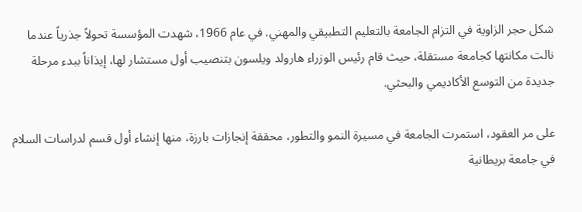شكل حجر الزاوية في التزام الجامعة بالتعليم التطبيقي والمهني. في عام 1966، شهدت المؤسسة تحولاً جذرياً عندما نالت مكانتها كجامعة مستقلة، حيث قام رئيس الوزراء هارولد ويلسون بتنصيب أول مستشار لها، إيذاناً ببدء مرحلة جديدة من التوسع الأكاديمي والبحثي.

على مر العقود، استمرت الجامعة في مسيرة النمو والتطور، محققة إنجازات بارزة، منها إنشاء أول قسم لدراسات السلام في جامعة بريطانية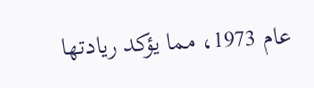عام 1973، مما يؤكد ريادتها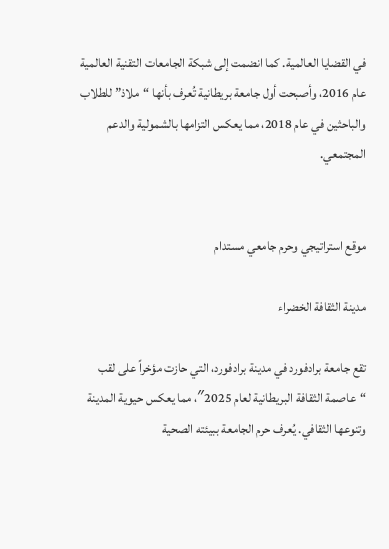في القضايا العالمية. كما انضمت إلى شبكة الجامعات التقنية العالمية عام 2016، وأصبحت أول جامعة بريطانية تُعرف بأنها “ملاذ” للطلاب والباحثين في عام 2018، مما يعكس التزامها بالشمولية والدعم المجتمعي.


موقع استراتيجي وحرم جامعي مستدام

مدينة الثقافة الخضراء

تقع جامعة برادفورد في مدينة برادفورد، التي حازت مؤخراً على لقب “عاصمة الثقافة البريطانية لعام 2025″، مما يعكس حيوية المدينة وتنوعها الثقافي. يُعرف حرم الجامعة ببيئته الصحية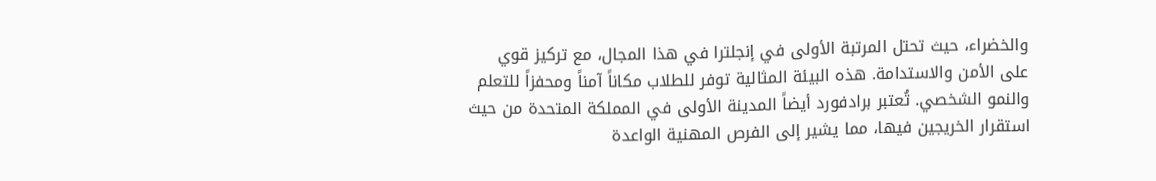والخضراء، حيث تحتل المرتبة الأولى في إنجلترا في هذا المجال، مع تركيز قوي على الأمن والاستدامة. هذه البيئة المثالية توفر للطلاب مكاناً آمناً ومحفزاً للتعلم والنمو الشخصي. تُعتبر برادفورد أيضاً المدينة الأولى في المملكة المتحدة من حيث استقرار الخريجين فيها، مما يشير إلى الفرص المهنية الواعدة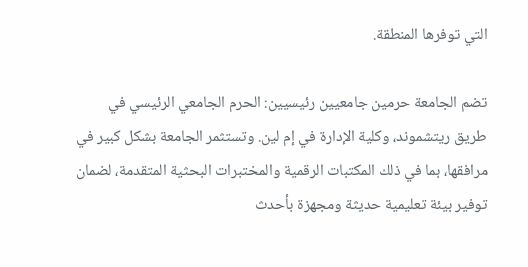التي توفرها المنطقة.

تضم الجامعة حرمين جامعيين رئيسيين: الحرم الجامعي الرئيسي في طريق ريتشموند، وكلية الإدارة في إم لين. وتستثمر الجامعة بشكل كبير في مرافقها، بما في ذلك المكتبات الرقمية والمختبرات البحثية المتقدمة، لضمان توفير بيئة تعليمية حديثة ومجهزة بأحدث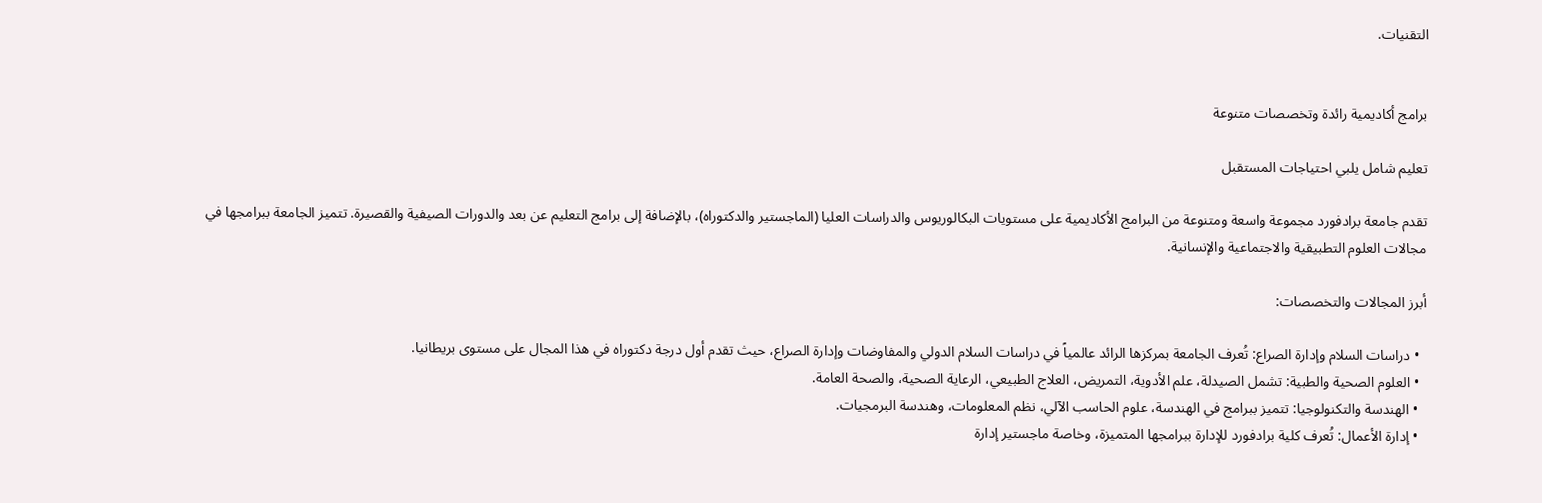التقنيات.


برامج أكاديمية رائدة وتخصصات متنوعة

تعليم شامل يلبي احتياجات المستقبل

تقدم جامعة برادفورد مجموعة واسعة ومتنوعة من البرامج الأكاديمية على مستويات البكالوريوس والدراسات العليا (الماجستير والدكتوراه)، بالإضافة إلى برامج التعليم عن بعد والدورات الصيفية والقصيرة. تتميز الجامعة ببرامجها في مجالات العلوم التطبيقية والاجتماعية والإنسانية.

أبرز المجالات والتخصصات:

  • دراسات السلام وإدارة الصراع: تُعرف الجامعة بمركزها الرائد عالمياً في دراسات السلام الدولي والمفاوضات وإدارة الصراع، حيث تقدم أول درجة دكتوراه في هذا المجال على مستوى بريطانيا.
  • العلوم الصحية والطبية: تشمل الصيدلة، علم الأدوية، التمريض، العلاج الطبيعي، الرعاية الصحية، والصحة العامة.
  • الهندسة والتكنولوجيا: تتميز ببرامج في الهندسة، علوم الحاسب الآلي، نظم المعلومات، وهندسة البرمجيات.
  • إدارة الأعمال: تُعرف كلية برادفورد للإدارة ببرامجها المتميزة، وخاصة ماجستير إدارة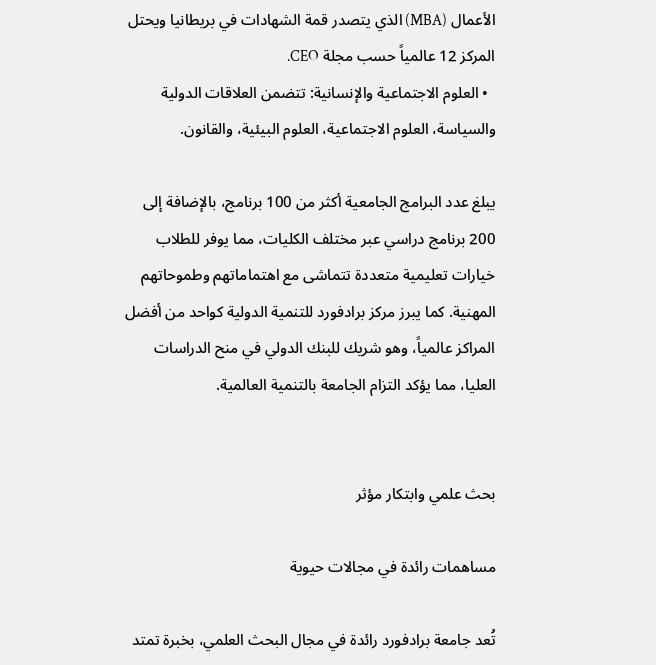الأعمال (MBA) الذي يتصدر قمة الشهادات في بريطانيا ويحتل المركز 12 عالمياً حسب مجلة CEO.
  • العلوم الاجتماعية والإنسانية: تتضمن العلاقات الدولية والسياسة، العلوم الاجتماعية، العلوم البيئية، والقانون.

يبلغ عدد البرامج الجامعية أكثر من 100 برنامج، بالإضافة إلى 200 برنامج دراسي عبر مختلف الكليات، مما يوفر للطلاب خيارات تعليمية متعددة تتماشى مع اهتماماتهم وطموحاتهم المهنية. كما يبرز مركز برادفورد للتنمية الدولية كواحد من أفضل المراكز عالمياً، وهو شريك للبنك الدولي في منح الدراسات العليا، مما يؤكد التزام الجامعة بالتنمية العالمية.


بحث علمي وابتكار مؤثر

مساهمات رائدة في مجالات حيوية

تُعد جامعة برادفورد رائدة في مجال البحث العلمي، بخبرة تمتد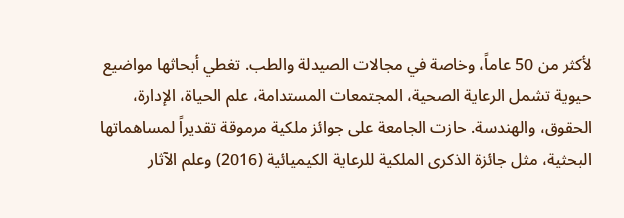لأكثر من 50 عاماً، وخاصة في مجالات الصيدلة والطب. تغطي أبحاثها مواضيع حيوية تشمل الرعاية الصحية، المجتمعات المستدامة، علم الحياة، الإدارة، الحقوق، والهندسة. حازت الجامعة على جوائز ملكية مرموقة تقديراً لمساهماتها البحثية، مثل جائزة الذكرى الملكية للرعاية الكيميائية (2016) وعلم الآثار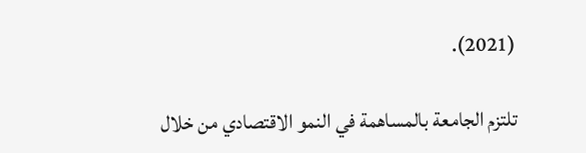(2021).

تلتزم الجامعة بالمساهمة في النمو الاقتصادي من خلال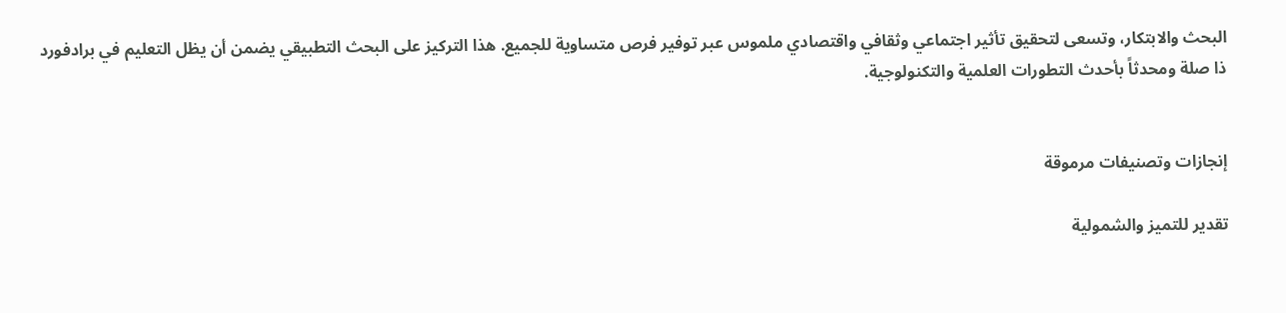البحث والابتكار، وتسعى لتحقيق تأثير اجتماعي وثقافي واقتصادي ملموس عبر توفير فرص متساوية للجميع. هذا التركيز على البحث التطبيقي يضمن أن يظل التعليم في برادفورد ذا صلة ومحدثاً بأحدث التطورات العلمية والتكنولوجية.


إنجازات وتصنيفات مرموقة

تقدير للتميز والشمولية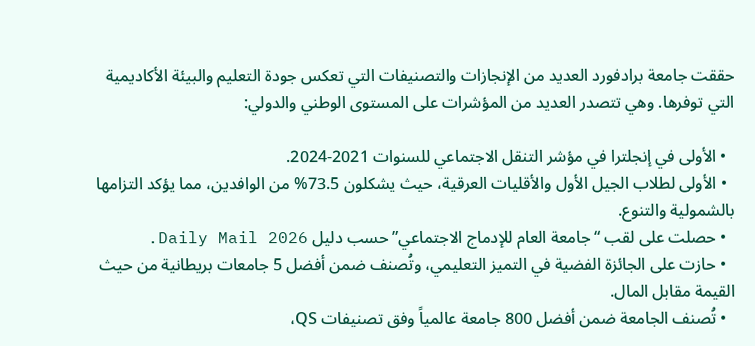حققت جامعة برادفورد العديد من الإنجازات والتصنيفات التي تعكس جودة التعليم والبيئة الأكاديمية التي توفرها. وهي تتصدر العديد من المؤشرات على المستوى الوطني والدولي:

  • الأولى في إنجلترا في مؤشر التنقل الاجتماعي للسنوات 2021-2024.
  • الأولى لطلاب الجيل الأول والأقليات العرقية، حيث يشكلون 73.5% من الوافدين، مما يؤكد التزامها بالشمولية والتنوع.
  • حصلت على لقب “جامعة العام للإدماج الاجتماعي” حسب دليل Daily Mail 2026.
  • حازت على الجائزة الفضية في التميز التعليمي، وتُصنف ضمن أفضل 5 جامعات بريطانية من حيث القيمة مقابل المال.
  • تُصنف الجامعة ضمن أفضل 800 جامعة عالمياً وفق تصنيفات QS،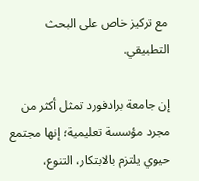مع تركيز خاص على البحث التطبيقي.

إن جامعة برادفورد تمثل أكثر من مجرد مؤسسة تعليمية؛ إنها مجتمع حيوي يلتزم بالابتكار، التنوع،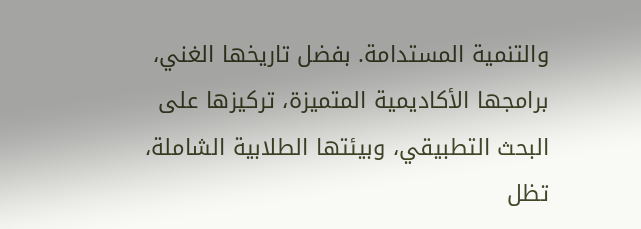والتنمية المستدامة. بفضل تاريخها الغني، برامجها الأكاديمية المتميزة، تركيزها على البحث التطبيقي، وبيئتها الطلابية الشاملة، تظل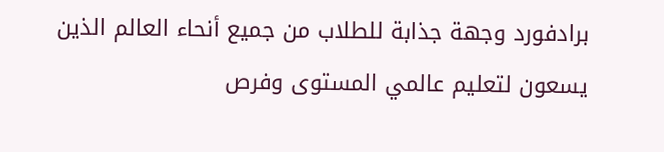برادفورد وجهة جذابة للطلاب من جميع أنحاء العالم الذين يسعون لتعليم عالمي المستوى وفرص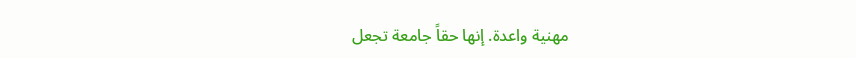مهنية واعدة. إنها حقاً جامعة تجعل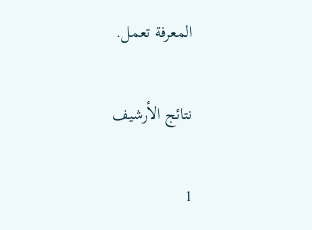المعرفة تعمل.

نتائج الأرشيف

1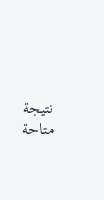نتيجة متاحة